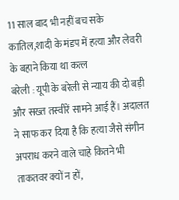11 साल बाद भी नहीं बच सके कातिल,शादी के मंडप में हत्या और लेवरी के बहाने किया था कत्ल
बरेली : यूपी के बरेली से न्याय की दो बड़ी और सख्त तस्वीरें सामने आई हैं। अदालत ने साफ कर दिया है कि हत्या जैसे संगीन अपराध करने वाले चाहे कितने भी ताकतवर क्यों न हों,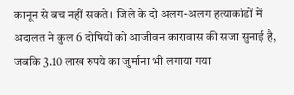कानून से बच नहीं सकते। जिले के दो अलग-अलग हत्याकांडों में अदालत ने कुल 6 दोषियों को आजीवन कारावास की सजा सुनाई है, जबकि 3.10 लाख रुपये का जुर्माना भी लगाया गया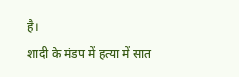है।
शादी के मंडप में हत्या में सात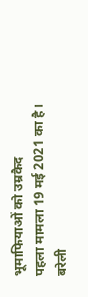भूमाफियाओं को उम्रकैद
पहला मामला 19 मई 2021 का है। बरेली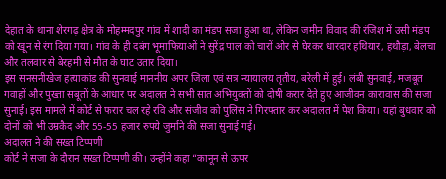देहात के थाना शेरगढ़ क्षेत्र के मोहम्मदपुर गांव में शादी का मंडप सजा हुआ था, लेकिन जमीन विवाद की रंजिश में उसी मंडप को खून से रंग दिया गया। गांव के ही दबंग भूमाफियाओं ने सुरेंद्र पाल को चारों ओर से घेरकर धारदार हथियार, हथौड़ा, बेलचा और तलवार से बेरहमी से मौत के घाट उतार दिया।
इस सनसनीखेज हत्याकांड की सुनवाई माननीय अपर जिला एवं सत्र न्यायालय तृतीय, बरेली में हुई। लंबी सुनवाई, मजबूत गवाहों और पुख्ता सबूतों के आधार पर अदालत ने सभी सात अभियुक्तों को दोषी करार देते हुए आजीवन कारावास की सजा सुनाई। इस मामले में कोर्ट से फरार चल रहे रवि और संजीव को पुलिस ने गिरफ्तार कर अदालत में पेश किया। यहां बुधवार को दोनों को भी उम्रकैद और 55-55 हजार रुपये जुर्माने की सजा सुनाई गई।
अदालत ने की सख्त टिप्पणी
कोर्ट ने सजा के दौरान सख्त टिप्पणी की। उन्होंने कहा “कानून से ऊपर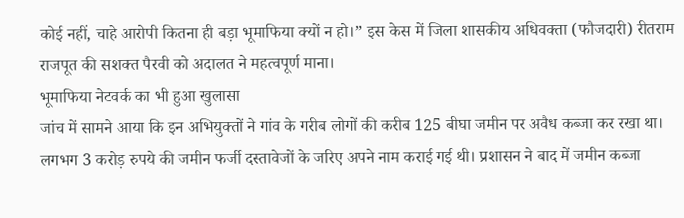कोई नहीं, चाहे आरोपी कितना ही बड़ा भूमाफिया क्यों न हो।” इस केस में जिला शासकीय अधिवक्ता (फौजदारी) रीतराम राजपूत की सशक्त पैरवी को अदालत ने महत्वपूर्ण माना।
भूमाफिया नेटवर्क का भी हुआ खुलासा
जांच में सामने आया कि इन अभियुक्तों ने गांव के गरीब लोगों की करीब 125 बीघा जमीन पर अवैध कब्जा कर रखा था। लगभग 3 करोड़ रुपये की जमीन फर्जी दस्तावेजों के जरिए अपने नाम कराई गई थी। प्रशासन ने बाद में जमीन कब्जा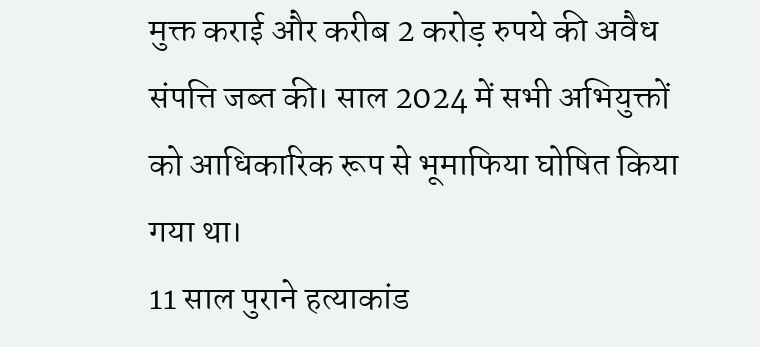मुक्त कराई और करीब 2 करोड़ रुपये की अवैध संपत्ति जब्त की। साल 2024 में सभी अभियुक्तों को आधिकारिक रूप से भूमाफिया घोषित किया गया था।
11 साल पुराने हत्याकांड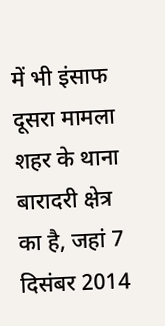में भी इंसाफ
दूसरा मामला शहर के थाना बारादरी क्षेत्र का है, जहां 7 दिसंबर 2014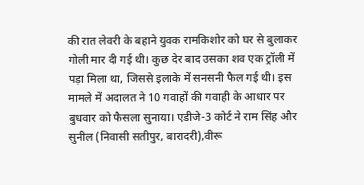की रात लेवरी के बहाने युवक रामकिशोर को घर से बुलाकर गोली मार दी गई थी। कुछ देर बाद उसका शव एक ट्रॉली में पड़ा मिला था, जिससे इलाके में सनसनी फैल गई थी। इस मामले में अदालत ने 10 गवाहों की गवाही के आधार पर बुधवार को फैसला सुनाया। एडीजे-3 कोर्ट ने राम सिंह और सुनील (निवासी सतीपुर, बारादरी),वीरू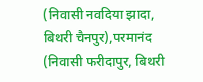(निवासी नवदिया झादा, बिथरी चैनपुर),परमानंद (निवासी फरीदापुर, बिथरी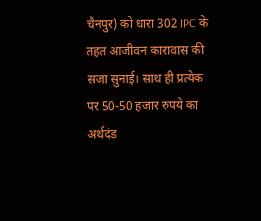चैनपुर) को धारा 302 IPC के तहत आजीवन कारावास की सजा सुनाई। साथ ही प्रत्येक पर 50-50 हजार रुपये का अर्थदंड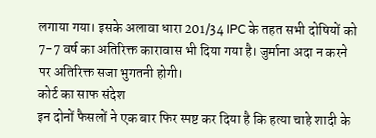लगाया गया। इसके अलावा धारा 201/34 IPC के तहत सभी दोषियों को 7-7 वर्ष का अतिरिक्त कारावास भी दिया गया है। जुर्माना अदा न करने पर अतिरिक्त सजा भुगतनी होगी।
कोर्ट का साफ संदेश
इन दोनों फैसलों ने एक बार फिर स्पष्ट कर दिया है कि हत्या चाहे शादी के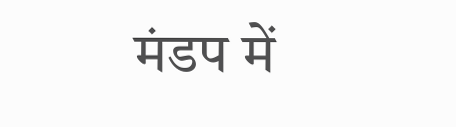मंडप में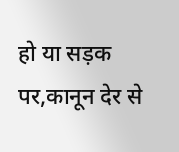हो या सड़क पर,कानून देर से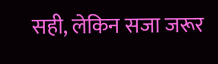सही, लेकिन सजा जरूर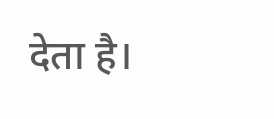देता है।